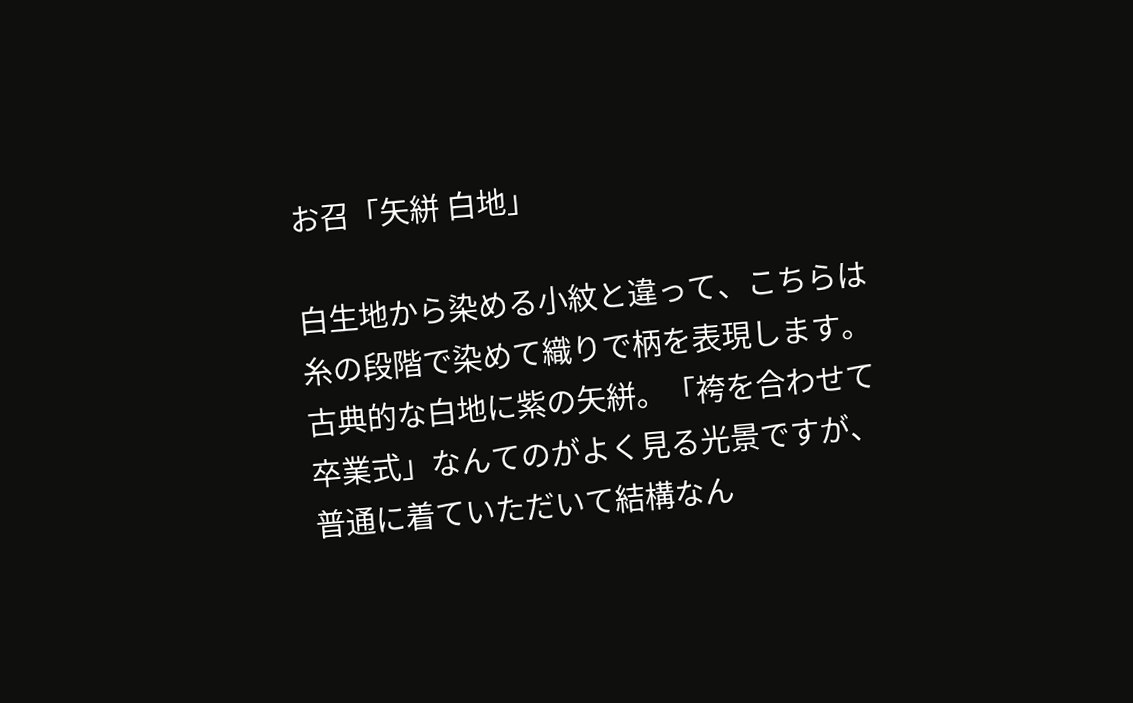お召「矢絣 白地」

白生地から染める小紋と違って、こちらは糸の段階で染めて織りで柄を表現します。古典的な白地に紫の矢絣。「袴を合わせて卒業式」なんてのがよく見る光景ですが、普通に着ていただいて結構なん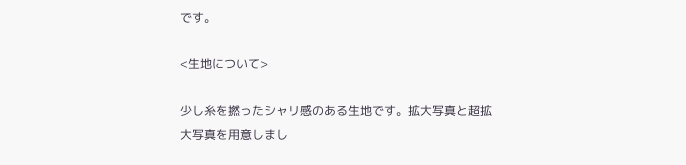です。

<生地について>

少し糸を撚ったシャリ感のある生地です。拡大写真と超拡大写真を用意しまし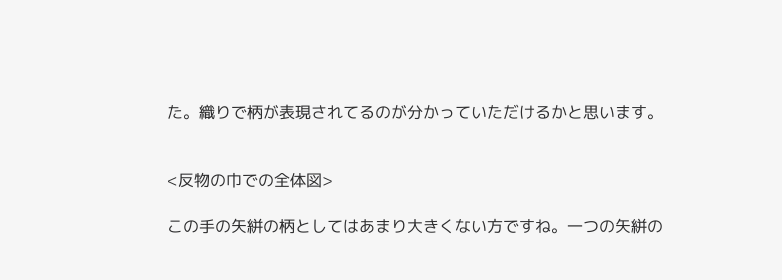た。織りで柄が表現されてるのが分かっていただけるかと思います。


<反物の巾での全体図>

この手の矢絣の柄としてはあまり大きくない方ですね。一つの矢絣の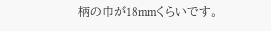柄の巾が18mmくらいです。